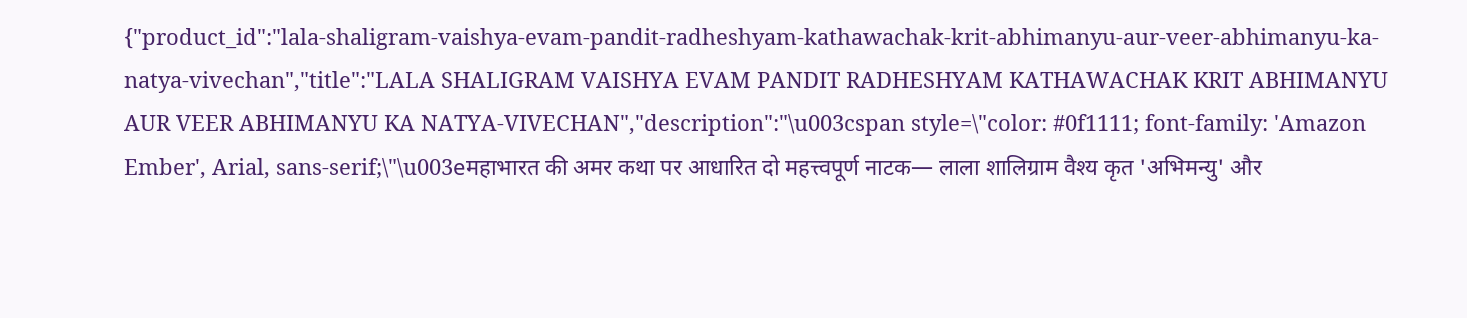{"product_id":"lala-shaligram-vaishya-evam-pandit-radheshyam-kathawachak-krit-abhimanyu-aur-veer-abhimanyu-ka-natya-vivechan","title":"LALA SHALIGRAM VAISHYA EVAM PANDIT RADHESHYAM KATHAWACHAK KRIT ABHIMANYU AUR VEER ABHIMANYU KA NATYA-VIVECHAN","description":"\u003cspan style=\"color: #0f1111; font-family: 'Amazon Ember', Arial, sans-serif;\"\u003eमहाभारत की अमर कथा पर आधारित दो महत्त्वपूर्ण नाटक— लाला शालिग्राम वैश्य कृत 'अभिमन्यु' और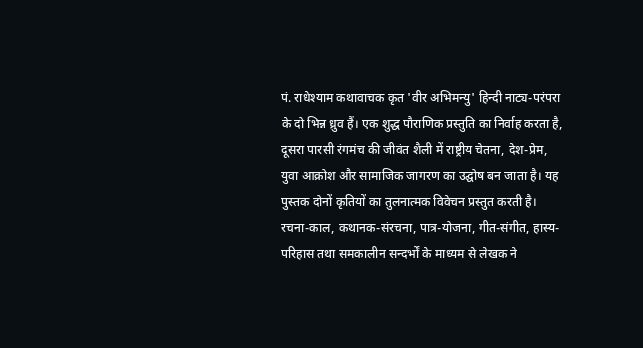पं. राधेश्याम कथावाचक कृत 'वीर अभिमन्यु' हिन्दी नाट्य-परंपरा के दो भिन्न ध्रुव हैं। एक शुद्ध पौराणिक प्रस्तुति का निर्वाह करता है, दूसरा पारसी रंगमंच की जीवंत शैली में राष्ट्रीय चेतना, देश-प्रेम, युवा आक्रोश और सामाजिक जागरण का उद्घोष बन जाता है। यह पुस्तक दोनों कृतियों का तुलनात्मक विवेचन प्रस्तुत करती है। रचना-काल, कथानक-संरचना, पात्र-योजना, गीत-संगीत, हास्य-परिहास तथा समकालीन सन्दर्भों के माध्यम से लेखक ने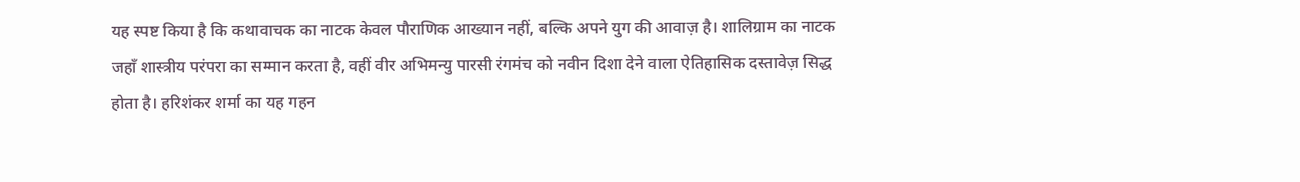यह स्पष्ट किया है कि कथावाचक का नाटक केवल पौराणिक आख्यान नहीं, बल्कि अपने युग की आवाज़ है। शालिग्राम का नाटक जहाँ शास्त्रीय परंपरा का सम्मान करता है, वहीं वीर अभिमन्यु पारसी रंगमंच को नवीन दिशा देने वाला ऐतिहासिक दस्तावेज़ सिद्ध होता है। हरिशंकर शर्मा का यह गहन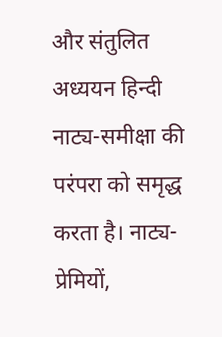और संतुलित अध्ययन हिन्दी नाट्य-समीक्षा की परंपरा को समृद्ध करता है। नाट्य-प्रेमियों,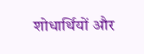शोधार्थियों और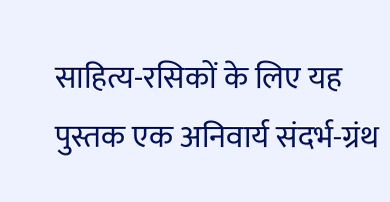साहित्य-रसिकों के लिए यह पुस्तक एक अनिवार्य संदर्भ-ग्रंथ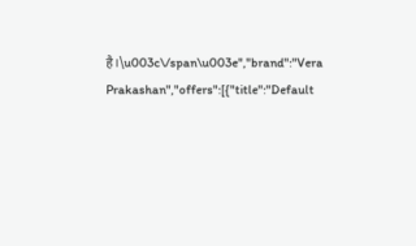है।\u003c\/span\u003e","brand":"Vera Prakashan","offers":[{"title":"Default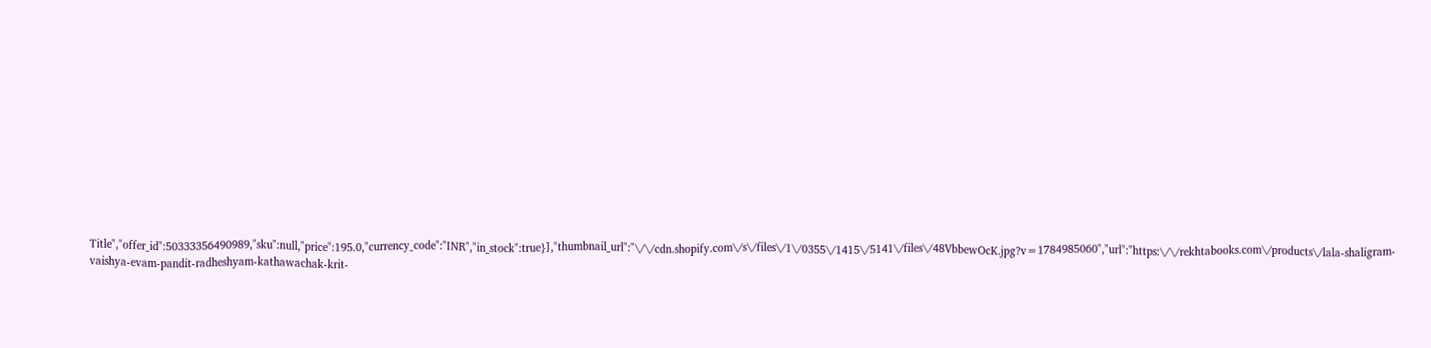Title","offer_id":50333356490989,"sku":null,"price":195.0,"currency_code":"INR","in_stock":true}],"thumbnail_url":"\/\/cdn.shopify.com\/s\/files\/1\/0355\/1415\/5141\/files\/48VbbewOcK.jpg?v=1784985060","url":"https:\/\/rekhtabooks.com\/products\/lala-shaligram-vaishya-evam-pandit-radheshyam-kathawachak-krit-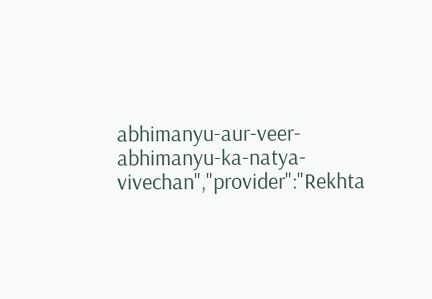abhimanyu-aur-veer-abhimanyu-ka-natya-vivechan","provider":"Rekhta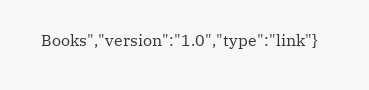Books","version":"1.0","type":"link"}